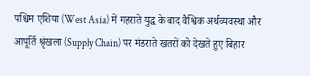पश्चिम एशिया (West Asia) में गहराते युद्ध के बाद वैश्विक अर्थव्यवस्था और आपूर्ति श्रृंखला (Supply Chain) पर मंडराते खतरों को देखते हुए बिहार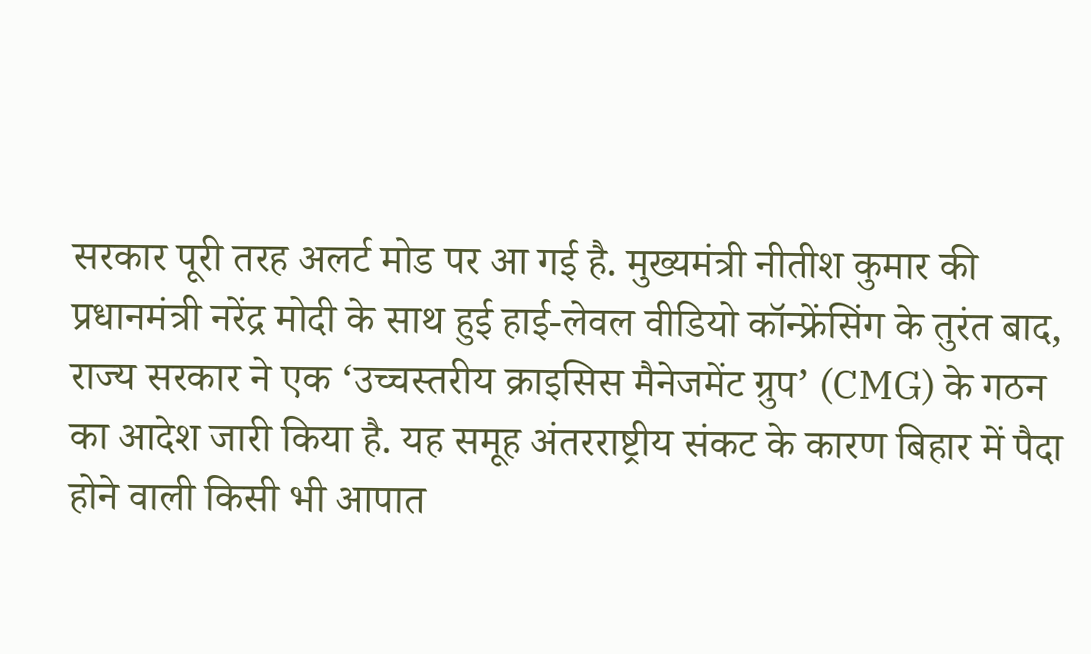सरकार पूरी तरह अलर्ट मोड पर आ गई है. मुख्यमंत्री नीतीश कुमार की प्रधानमंत्री नरेंद्र मोदी के साथ हुई हाई-लेवल वीडियो कॉन्फ्रेंसिंग के तुरंत बाद, राज्य सरकार ने एक ‘उच्चस्तरीय क्राइसिस मैनेजमेंट ग्रुप’ (CMG) के गठन का आदेश जारी किया है. यह समूह अंतरराष्ट्रीय संकट के कारण बिहार में पैदा होने वाली किसी भी आपात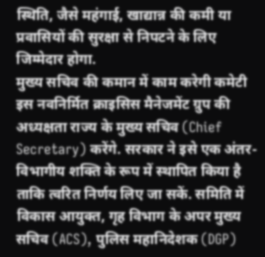स्थिति, जैसे महंगाई, खाद्यान्न की कमी या प्रवासियों की सुरक्षा से निपटने के लिए जिम्मेदार होगा.
मुख्य सचिव की कमान में काम करेगी कमेटी
इस नवनिर्मित क्राइसिस मैनेजमेंट ग्रुप की अध्यक्षता राज्य के मुख्य सचिव (Chief Secretary) करेंगे. सरकार ने इसे एक अंतर-विभागीय शक्ति के रूप में स्थापित किया है ताकि त्वरित निर्णय लिए जा सकें. समिति में विकास आयुक्त, गृह विभाग के अपर मुख्य सचिव (ACS), पुलिस महानिदेशक (DGP)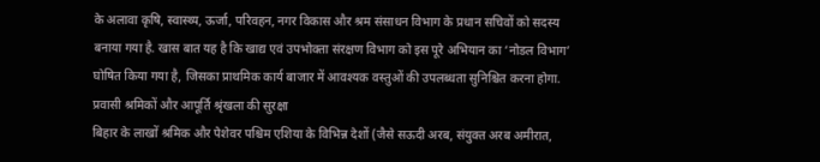के अलावा कृषि, स्वास्थ्य, ऊर्जा, परिवहन, नगर विकास और श्रम संसाधन विभाग के प्रधान सचिवों को सदस्य बनाया गया है. खास बात यह है कि खाद्य एवं उपभोक्ता संरक्षण विभाग को इस पूरे अभियान का ‘नोडल विभाग’ घोषित किया गया है, जिसका प्राथमिक कार्य बाजार में आवश्यक वस्तुओं की उपलब्धता सुनिश्चित करना होगा.
प्रवासी श्रमिकों और आपूर्ति श्रृंखला की सुरक्षा
बिहार के लाखों श्रमिक और पेशेवर पश्चिम एशिया के विभिन्न देशों (जैसे सऊदी अरब, संयुक्त अरब अमीरात,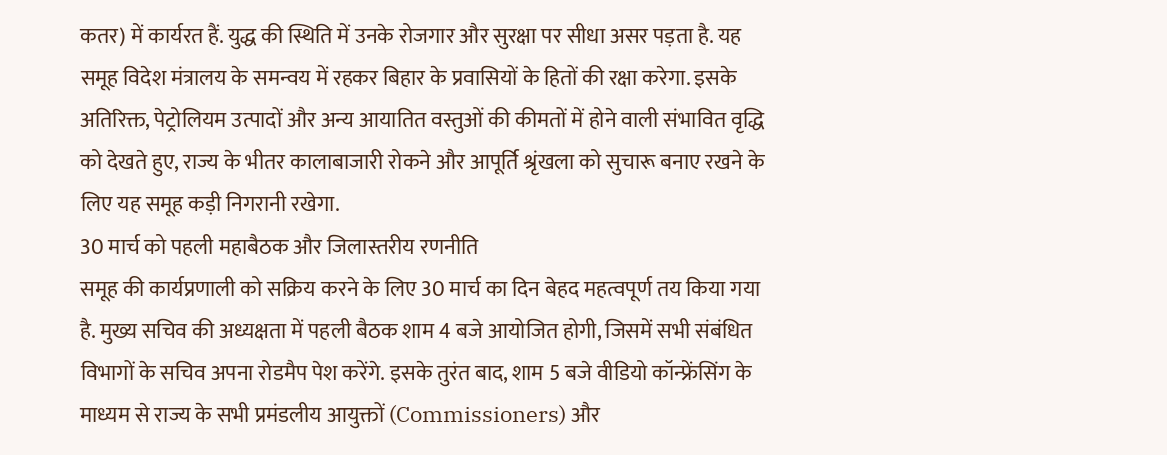कतर) में कार्यरत हैं. युद्ध की स्थिति में उनके रोजगार और सुरक्षा पर सीधा असर पड़ता है. यह समूह विदेश मंत्रालय के समन्वय में रहकर बिहार के प्रवासियों के हितों की रक्षा करेगा. इसके अतिरिक्त, पेट्रोलियम उत्पादों और अन्य आयातित वस्तुओं की कीमतों में होने वाली संभावित वृद्धि को देखते हुए, राज्य के भीतर कालाबाजारी रोकने और आपूर्ति श्रृंखला को सुचारू बनाए रखने के लिए यह समूह कड़ी निगरानी रखेगा.
30 मार्च को पहली महाबैठक और जिलास्तरीय रणनीति
समूह की कार्यप्रणाली को सक्रिय करने के लिए 30 मार्च का दिन बेहद महत्वपूर्ण तय किया गया है. मुख्य सचिव की अध्यक्षता में पहली बैठक शाम 4 बजे आयोजित होगी, जिसमें सभी संबंधित विभागों के सचिव अपना रोडमैप पेश करेंगे. इसके तुरंत बाद, शाम 5 बजे वीडियो कॉन्फ्रेंसिंग के माध्यम से राज्य के सभी प्रमंडलीय आयुक्तों (Commissioners) और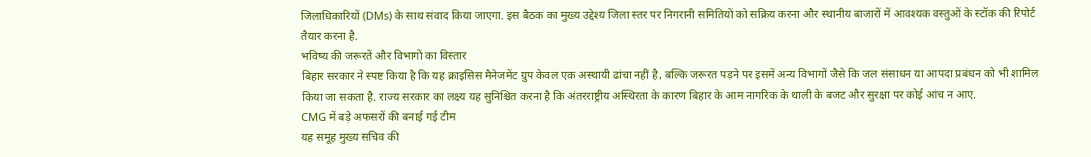जिलाधिकारियों (DMs) के साथ संवाद किया जाएगा. इस बैठक का मुख्य उद्देश्य जिला स्तर पर निगरानी समितियों को सक्रिय करना और स्थानीय बाजारों में आवश्यक वस्तुओं के स्टॉक की रिपोर्ट तैयार करना है.
भविष्य की जरूरतें और विभागों का विस्तार
बिहार सरकार ने स्पष्ट किया है कि यह क्राइसिस मैनेजमेंट ग्रुप केवल एक अस्थायी ढांचा नहीं है, बल्कि जरूरत पड़ने पर इसमें अन्य विभागों जैसे कि जल संसाधन या आपदा प्रबंधन को भी शामिल किया जा सकता है. राज्य सरकार का लक्ष्य यह सुनिश्चित करना है कि अंतरराष्ट्रीय अस्थिरता के कारण बिहार के आम नागरिक के थाली के बजट और सुरक्षा पर कोई आंच न आए.
CMG में बड़े अफसरों की बनाई गई टीम
यह समूह मुख्य सचिव की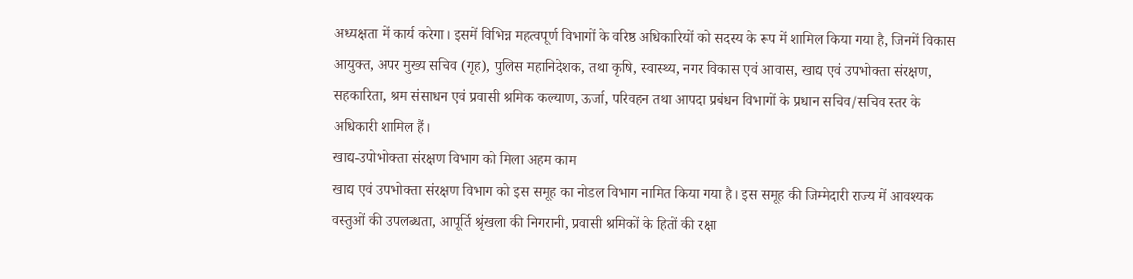अध्यक्षता में कार्य करेगा। इसमें विभिन्न महत्वपूर्ण विभागों के वरिष्ठ अधिकारियों को सदस्य के रूप में शामिल किया गया है, जिनमें विकास आयुक्त, अपर मुख्य सचिव (गृह), पुलिस महानिदेशक, तथा कृषि, स्वास्थ्य, नगर विकास एवं आवास, खाद्य एवं उपभोक्ता संरक्षण, सहकारिता, श्रम संसाधन एवं प्रवासी श्रमिक कल्याण, ऊर्जा, परिवहन तथा आपदा प्रबंधन विभागों के प्रधान सचिव/सचिव स्तर के अधिकारी शामिल हैं।
खाद्य-उपोभोक्ता संरक्षण विभाग को मिला अहम काम
खाद्य एवं उपभोक्ता संरक्षण विभाग को इस समूह का नोडल विभाग नामित किया गया है। इस समूह की जिम्मेदारी राज्य में आवश्यक वस्तुओं की उपलब्धता, आपूर्ति श्रृंखला की निगरानी, प्रवासी श्रमिकों के हितों की रक्षा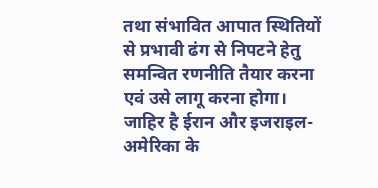तथा संभावित आपात स्थितियों से प्रभावी ढंग से निपटने हेतु समन्वित रणनीति तैयार करना एवं उसे लागू करना होगा। जाहिर है ईरान और इजराइल-अमेरिका के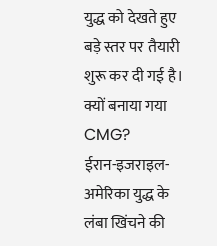युद्ध को देखते हुए बड़े स्तर पर तैयारी शुरू कर दी गई है।
क्यों बनाया गया CMG?
ईरान-इजराइल-अमेरिका युद्ध के लंबा खिंचने की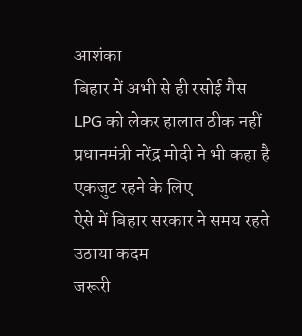आशंका
बिहार में अभी से ही रसोई गैस LPG को लेकर हालात ठीक नहीं
प्रधानमंत्री नरेंद्र मोदी ने भी कहा है एकजुट रहने के लिए
ऐसे में बिहार सरकार ने समय रहते उठाया कदम
जरूरी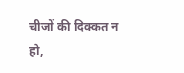चीजों की दिक्कत न हो,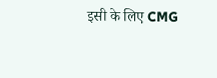इसी के लिए CMG